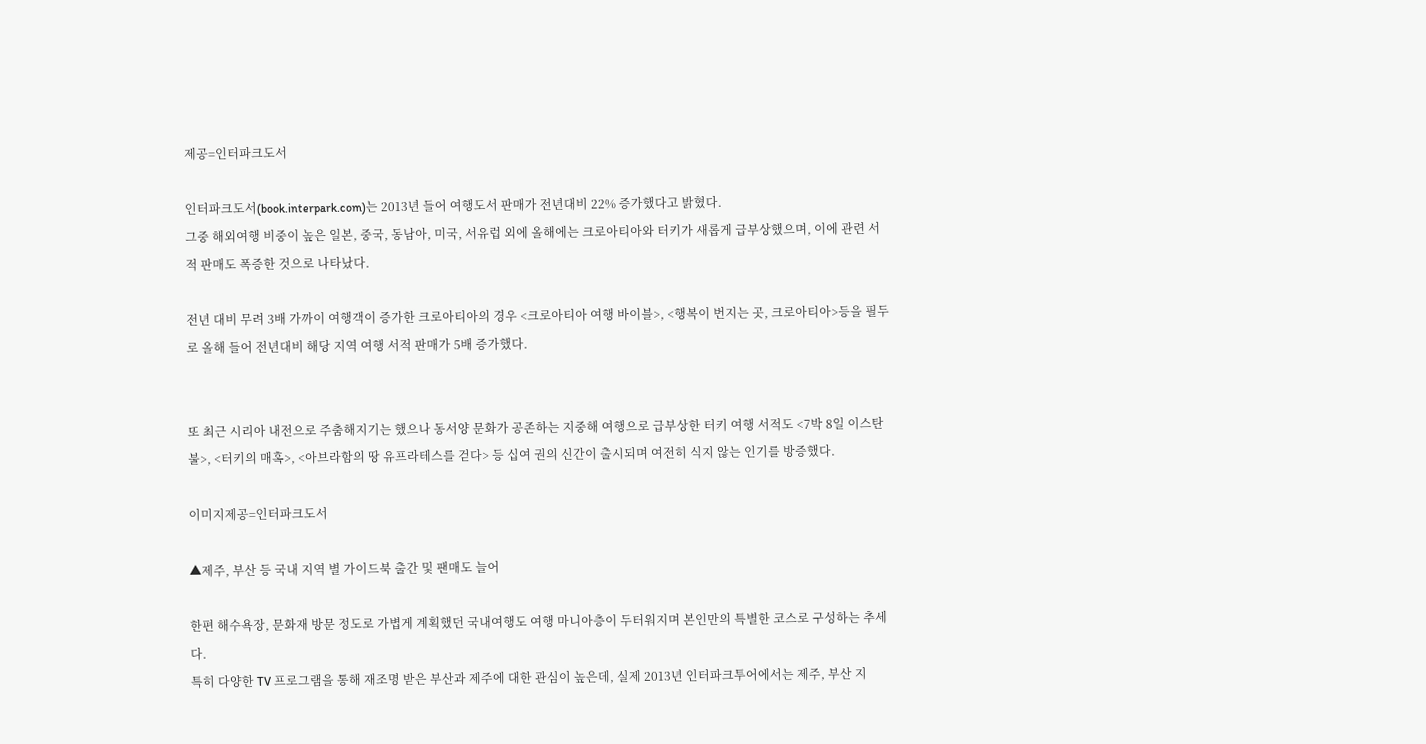제공=인터파크도서

인터파크도서(book.interpark.com)는 2013년 들어 여행도서 판매가 전년대비 22% 증가했다고 밝혔다.
그중 해외여행 비중이 높은 일본, 중국, 동남아, 미국, 서유럽 외에 올해에는 크로아티아와 터키가 새롭게 급부상했으며, 이에 관련 서적 판매도 폭증한 것으로 나타났다.

전년 대비 무려 3배 가까이 여행객이 증가한 크로아티아의 경우 <크로아티아 여행 바이블>, <행복이 번지는 곳, 크로아티아>등을 필두로 올해 들어 전년대비 해당 지역 여행 서적 판매가 5배 증가했다.


또 최근 시리아 내전으로 주춤해지기는 했으나 동서양 문화가 공존하는 지중해 여행으로 급부상한 터키 여행 서적도 <7박 8일 이스탄불>, <터키의 매혹>, <아브라함의 땅 유프라테스를 걷다> 등 십여 권의 신간이 출시되며 여전히 식지 않는 인기를 방증했다.

이미지제공=인터파크도서

▲제주, 부산 등 국내 지역 별 가이드북 출간 및 팬매도 늘어

한편 해수욕장, 문화재 방문 정도로 가볍게 계획했던 국내여행도 여행 마니아층이 두터워지며 본인만의 특별한 코스로 구성하는 추세다.
특히 다양한 TV 프로그램을 통해 재조명 받은 부산과 제주에 대한 관심이 높은데, 실제 2013년 인터파크투어에서는 제주, 부산 지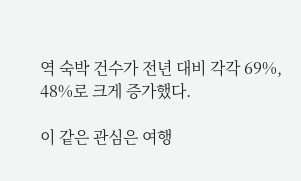역 숙박 건수가 전년 대비 각각 69%, 48%로 크게 증가했다.

이 같은 관심은 여행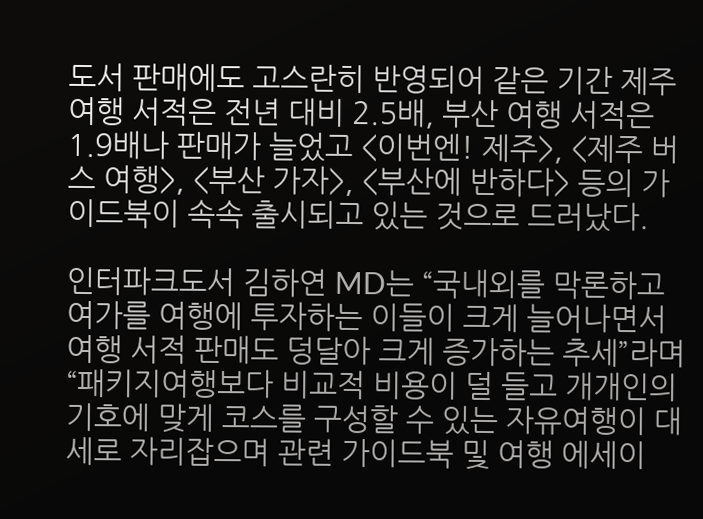도서 판매에도 고스란히 반영되어 같은 기간 제주 여행 서적은 전년 대비 2.5배, 부산 여행 서적은 1.9배나 판매가 늘었고 <이번엔! 제주>, <제주 버스 여행>, <부산 가자>, <부산에 반하다> 등의 가이드북이 속속 출시되고 있는 것으로 드러났다.

인터파크도서 김하연 MD는 “국내외를 막론하고 여가를 여행에 투자하는 이들이 크게 늘어나면서 여행 서적 판매도 덩달아 크게 증가하는 추세”라며 “패키지여행보다 비교적 비용이 덜 들고 개개인의 기호에 맞게 코스를 구성할 수 있는 자유여행이 대세로 자리잡으며 관련 가이드북 및 여행 에세이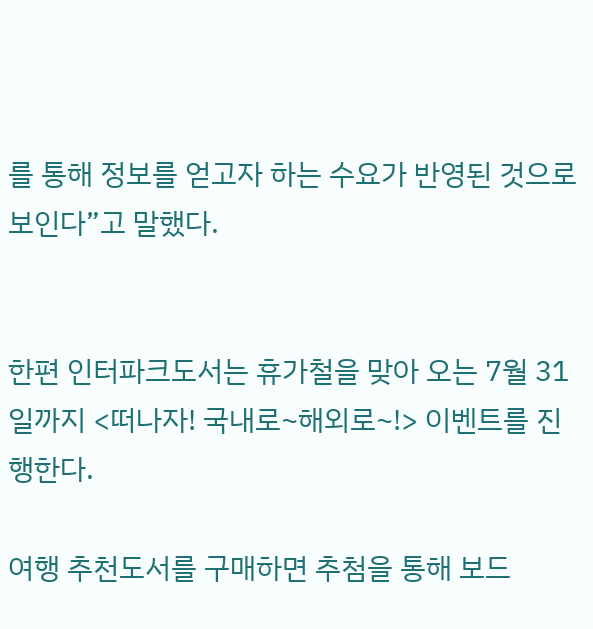를 통해 정보를 얻고자 하는 수요가 반영된 것으로 보인다”고 말했다.


한편 인터파크도서는 휴가철을 맞아 오는 7월 31일까지 <떠나자! 국내로~해외로~!> 이벤트를 진행한다.

여행 추천도서를 구매하면 추첨을 통해 보드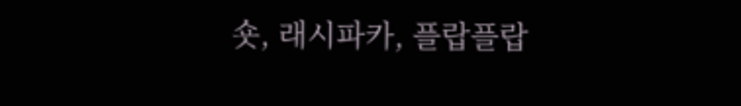숏, 래시파카, 플랍플랍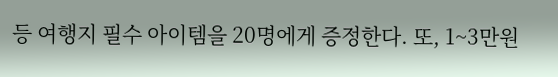등 여행지 필수 아이템을 20명에게 증정한다. 또, 1~3만원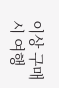이상 구매 시 여행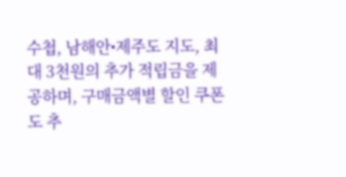수첩, 남해안•제주도 지도, 최대 3천원의 추가 적립금을 제공하며, 구매금액별 할인 쿠폰도 추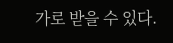가로 받을 수 있다.